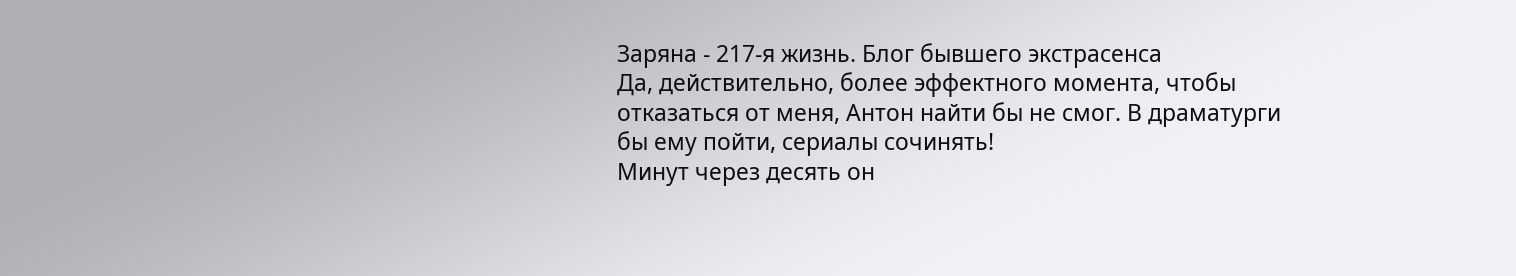Заряна - 217-я жизнь. Блог бывшего экстрасенса
Да, действительно, более эффектного момента, чтобы отказаться от меня, Антон найти бы не смог. В драматурги бы ему пойти, сериалы сочинять!
Минут через десять он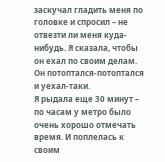заскучал гладить меня по головке и спросил – не отвезти ли меня куда-нибудь. Я сказала, чтобы он ехал по своим делам. Он потоптался-потоптался и уехал-таки.
Я рыдала еще 30 минут – по часам у метро было очень хорошо отмечать время. И поплелась к своим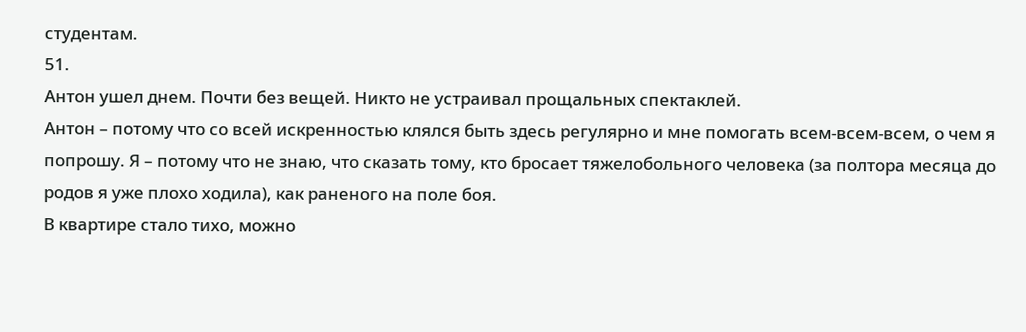студентам.
51.
Антон ушел днем. Почти без вещей. Никто не устраивал прощальных спектаклей.
Антон – потому что со всей искренностью клялся быть здесь регулярно и мне помогать всем-всем-всем, о чем я попрошу. Я – потому что не знаю, что сказать тому, кто бросает тяжелобольного человека (за полтора месяца до родов я уже плохо ходила), как раненого на поле боя.
В квартире стало тихо, можно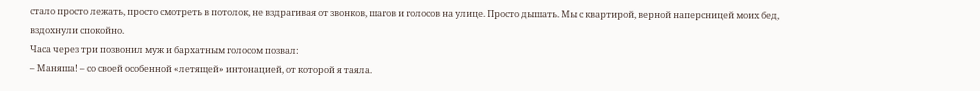стало просто лежать, просто смотреть в потолок, не вздрагивая от звонков, шагов и голосов на улице. Просто дышать. Мы с квартирой, верной наперсницей моих бед, вздохнули спокойно.
Часа через три позвонил муж и бархатным голосом позвал:
– Маняша! – со своей особенной «летящей» интонацией, от которой я таяла.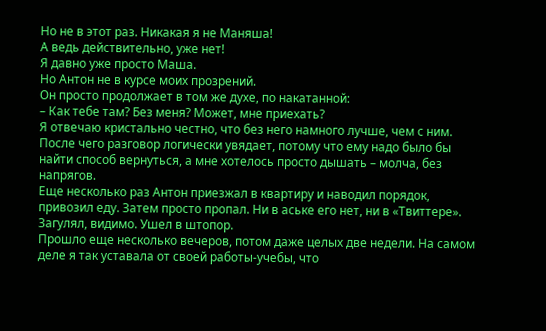Но не в этот раз. Никакая я не Маняша!
А ведь действительно, уже нет!
Я давно уже просто Маша.
Но Антон не в курсе моих прозрений.
Он просто продолжает в том же духе, по накатанной:
– Как тебе там? Без меня? Может, мне приехать?
Я отвечаю кристально честно, что без него намного лучше, чем с ним. После чего разговор логически увядает, потому что ему надо было бы найти способ вернуться, а мне хотелось просто дышать – молча, без напрягов.
Еще несколько раз Антон приезжал в квартиру и наводил порядок, привозил еду. Затем просто пропал. Ни в аське его нет, ни в «Твиттере». Загулял, видимо. Ушел в штопор.
Прошло еще несколько вечеров, потом даже целых две недели. На самом деле я так уставала от своей работы-учебы, что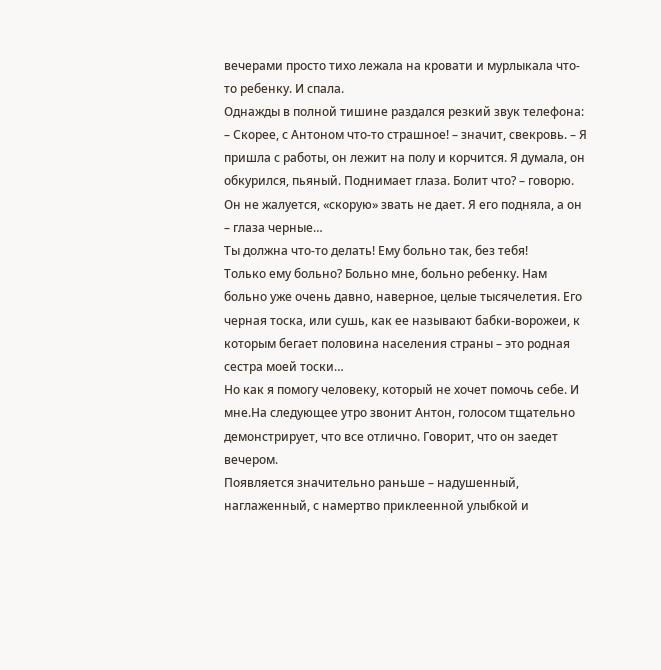вечерами просто тихо лежала на кровати и мурлыкала что-то ребенку. И спала.
Однажды в полной тишине раздался резкий звук телефона:
– Скорее, с Антоном что-то страшное! – значит, свекровь. – Я пришла с работы, он лежит на полу и корчится. Я думала, он обкурился, пьяный. Поднимает глаза. Болит что? – говорю. Он не жалуется, «скорую» звать не дает. Я его подняла, а он – глаза черные…
Ты должна что-то делать! Ему больно так, без тебя!
Только ему больно? Больно мне, больно ребенку. Нам больно уже очень давно, наверное, целые тысячелетия. Его черная тоска, или сушь, как ее называют бабки-ворожеи, к которым бегает половина населения страны – это родная сестра моей тоски…
Но как я помогу человеку, который не хочет помочь себе. И мне.На следующее утро звонит Антон, голосом тщательно демонстрирует, что все отлично. Говорит, что он заедет вечером.
Появляется значительно раньше – надушенный, наглаженный, с намертво приклеенной улыбкой и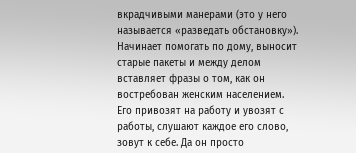вкрадчивыми манерами (это у него называется «разведать обстановку»). Начинает помогать по дому, выносит старые пакеты и между делом вставляет фразы о том, как он востребован женским населением. Его привозят на работу и увозят с работы, слушают каждое его слово, зовут к себе. Да он просто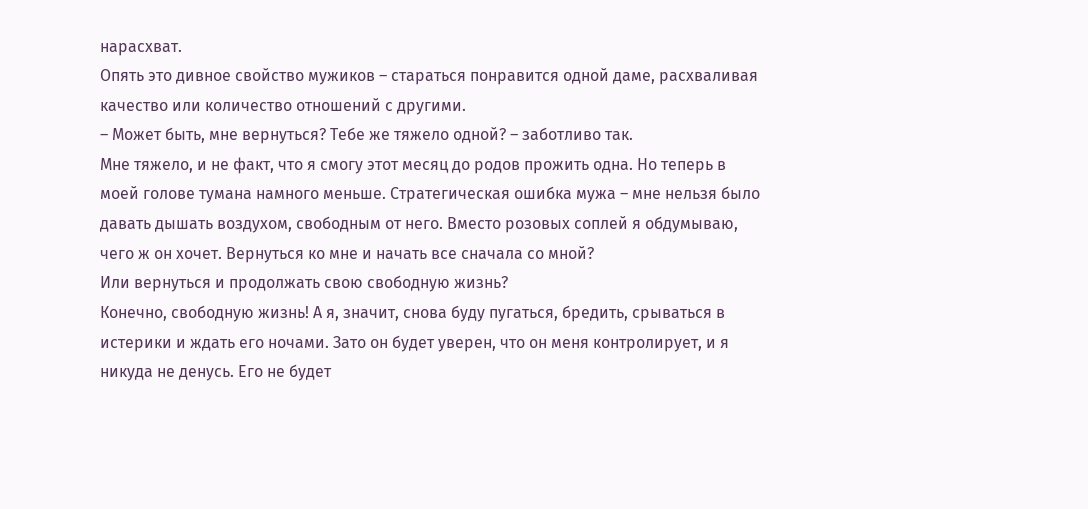нарасхват.
Опять это дивное свойство мужиков – стараться понравится одной даме, расхваливая качество или количество отношений с другими.
– Может быть, мне вернуться? Тебе же тяжело одной? – заботливо так.
Мне тяжело, и не факт, что я смогу этот месяц до родов прожить одна. Но теперь в моей голове тумана намного меньше. Стратегическая ошибка мужа – мне нельзя было давать дышать воздухом, свободным от него. Вместо розовых соплей я обдумываю, чего ж он хочет. Вернуться ко мне и начать все сначала со мной?
Или вернуться и продолжать свою свободную жизнь?
Конечно, свободную жизнь! А я, значит, снова буду пугаться, бредить, срываться в истерики и ждать его ночами. Зато он будет уверен, что он меня контролирует, и я никуда не денусь. Его не будет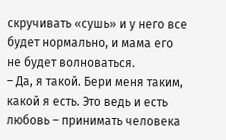скручивать «сушь» и у него все будет нормально, и мама его не будет волноваться.
– Да, я такой. Бери меня таким, какой я есть. Это ведь и есть любовь – принимать человека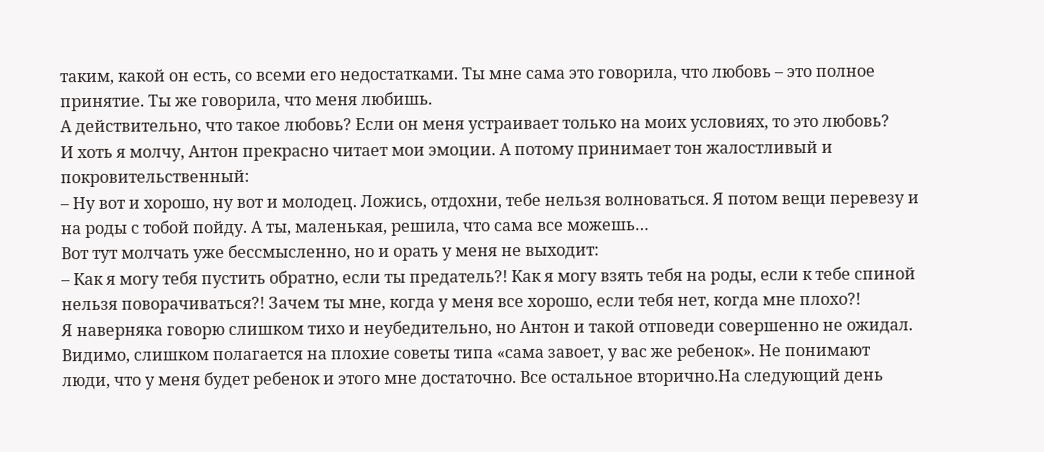таким, какой он есть, со всеми его недостатками. Ты мне сама это говорила, что любовь – это полное принятие. Ты же говорила, что меня любишь.
А действительно, что такое любовь? Если он меня устраивает только на моих условиях, то это любовь?
И хоть я молчу, Антон прекрасно читает мои эмоции. А потому принимает тон жалостливый и покровительственный:
– Ну вот и хорошо, ну вот и молодец. Ложись, отдохни, тебе нельзя волноваться. Я потом вещи перевезу и на роды с тобой пойду. А ты, маленькая, решила, что сама все можешь…
Вот тут молчать уже бессмысленно, но и орать у меня не выходит:
– Как я могу тебя пустить обратно, если ты предатель?! Как я могу взять тебя на роды, если к тебе спиной нельзя поворачиваться?! Зачем ты мне, когда у меня все хорошо, если тебя нет, когда мне плохо?!
Я наверняка говорю слишком тихо и неубедительно, но Антон и такой отповеди совершенно не ожидал. Видимо, слишком полагается на плохие советы типа «сама завоет, у вас же ребенок». Не понимают люди, что у меня будет ребенок и этого мне достаточно. Все остальное вторично.На следующий день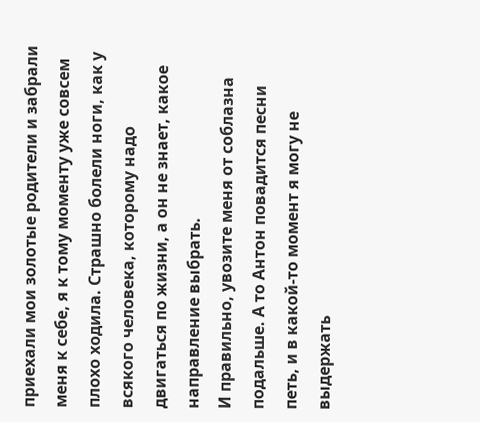приехали мои золотые родители и забрали меня к себе, я к тому моменту уже совсем плохо ходила. Страшно болели ноги, как у всякого человека, которому надо двигаться по жизни, а он не знает, какое направление выбрать.
И правильно, увозите меня от соблазна подальше. А то Антон повадится песни петь, и в какой-то момент я могу не выдержать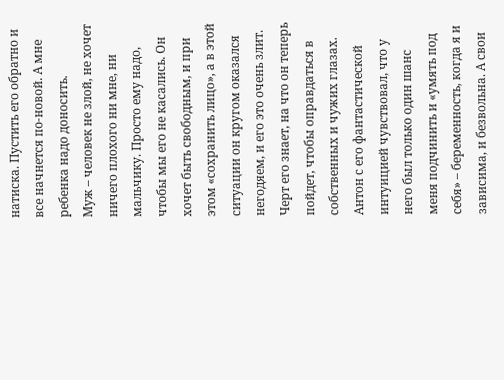натиска. Пустить его обратно и все начнется по-новой. А мне ребенка надо доносить.
Муж – человек не злой, не хочет ничего плохого ни мне, ни мальчику. Просто ему надо, чтобы мы его не касались. Он хочет быть свободным, и при этом «сохранить лицо», а в этой ситуации он кругом оказался негодяем, и его это очень злит. Черт его знает, на что он теперь пойдет, чтобы оправдаться в собственных и чужих глазах. Антон с его фантастической интуицией чувствовал, что у него был только один шанс меня подчинить и «умять под себя» – беременность, когда я и зависима, и безвольна. А свои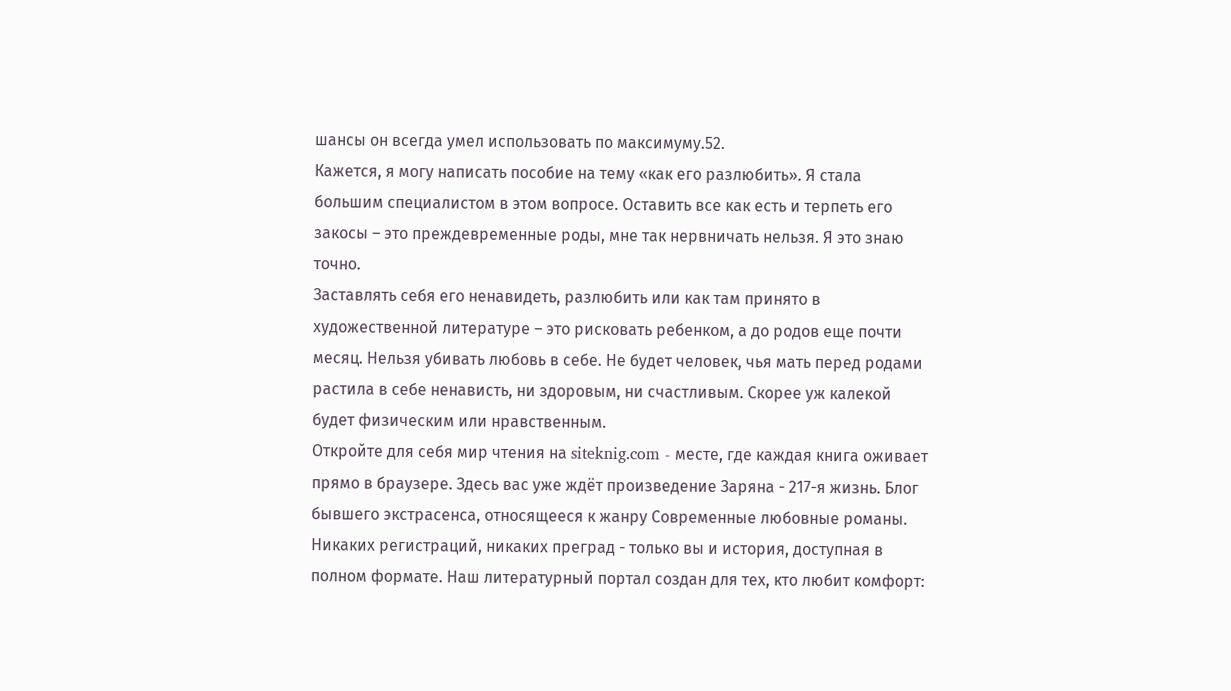шансы он всегда умел использовать по максимуму.52.
Кажется, я могу написать пособие на тему «как его разлюбить». Я стала большим специалистом в этом вопросе. Оставить все как есть и терпеть его закосы – это преждевременные роды, мне так нервничать нельзя. Я это знаю точно.
Заставлять себя его ненавидеть, разлюбить или как там принято в художественной литературе – это рисковать ребенком, а до родов еще почти месяц. Нельзя убивать любовь в себе. Не будет человек, чья мать перед родами растила в себе ненависть, ни здоровым, ни счастливым. Скорее уж калекой будет физическим или нравственным.
Откройте для себя мир чтения на siteknig.com - месте, где каждая книга оживает прямо в браузере. Здесь вас уже ждёт произведение Заряна - 217-я жизнь. Блог бывшего экстрасенса, относящееся к жанру Современные любовные романы. Никаких регистраций, никаких преград - только вы и история, доступная в полном формате. Наш литературный портал создан для тех, кто любит комфорт: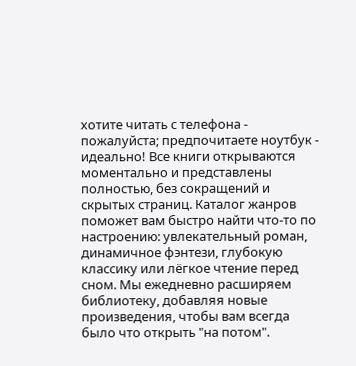хотите читать с телефона - пожалуйста; предпочитаете ноутбук - идеально! Все книги открываются моментально и представлены полностью, без сокращений и скрытых страниц. Каталог жанров поможет вам быстро найти что-то по настроению: увлекательный роман, динамичное фэнтези, глубокую классику или лёгкое чтение перед сном. Мы ежедневно расширяем библиотеку, добавляя новые произведения, чтобы вам всегда было что открыть "на потом".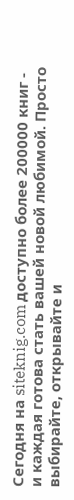Сегодня на siteknig.com доступно более 200000 книг - и каждая готова стать вашей новой любимой. Просто выбирайте, открывайте и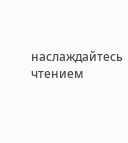наслаждайтесь чтением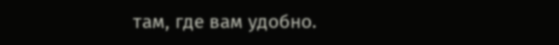там, где вам удобно.